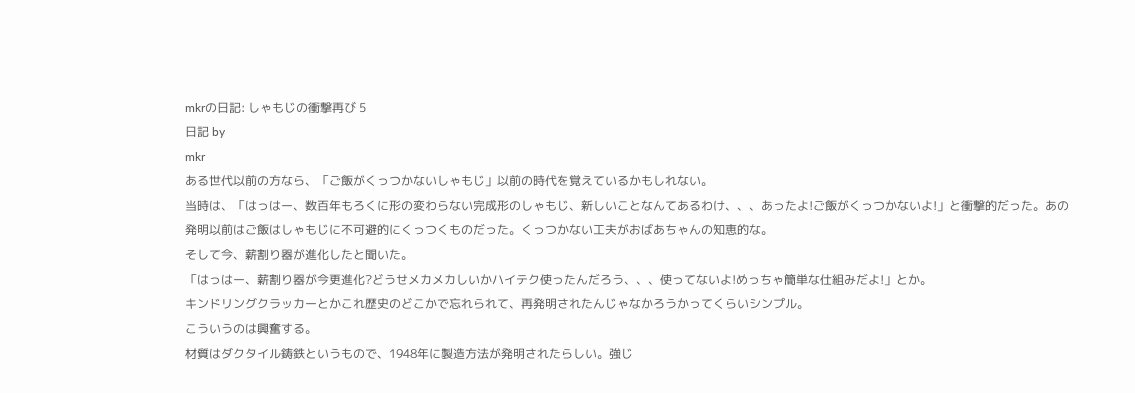mkrの日記: しゃもじの衝撃再び 5
日記 by
mkr
ある世代以前の方なら、「ご飯がくっつかないしゃもじ」以前の時代を覚えているかもしれない。
当時は、「はっはー、数百年もろくに形の変わらない完成形のしゃもじ、新しいことなんてあるわけ、、、あったよ!ご飯がくっつかないよ!」と衝撃的だった。あの発明以前はご飯はしゃもじに不可避的にくっつくものだった。くっつかない工夫がおばあちゃんの知恵的な。
そして今、薪割り器が進化したと聞いた。
「はっはー、薪割り器が今更進化?どうせメカメカしいかハイテク使ったんだろう、、、使ってないよ!めっちゃ簡単な仕組みだよ!」とか。
キンドリングクラッカーとかこれ歴史のどこかで忘れられて、再発明されたんじゃなかろうかってくらいシンプル。
こういうのは興奮する。
材質はダクタイル鋳鉄というもので、1948年に製造方法が発明されたらしい。強じ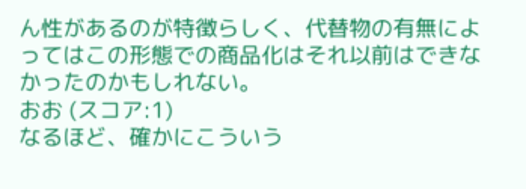ん性があるのが特徴らしく、代替物の有無によってはこの形態での商品化はそれ以前はできなかったのかもしれない。
おお (スコア:1)
なるほど、確かにこういう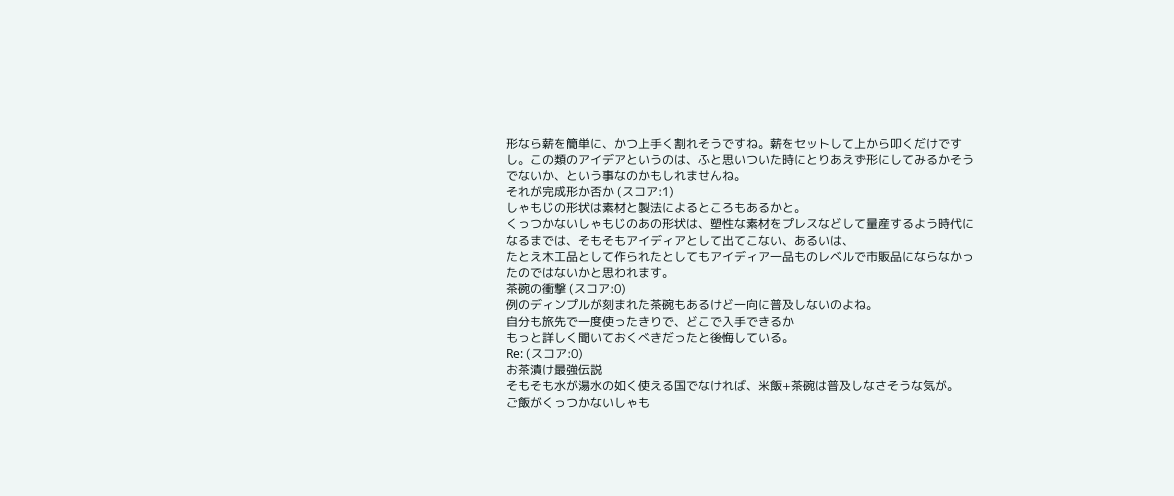形なら薪を簡単に、かつ上手く割れそうですね。薪をセットして上から叩くだけですし。この類のアイデアというのは、ふと思いついた時にとりあえず形にしてみるかそうでないか、という事なのかもしれませんね。
それが完成形か否か (スコア:1)
しゃもじの形状は素材と製法によるところもあるかと。
くっつかないしゃもじのあの形状は、塑性な素材をプレスなどして量産するよう時代になるまでは、そもそもアイディアとして出てこない、あるいは、
たとえ木工品として作られたとしてもアイディア一品ものレベルで市販品にならなかったのではないかと思われます。
茶碗の衝撃 (スコア:0)
例のディンプルが刻まれた茶碗もあるけど一向に普及しないのよね。
自分も旅先で一度使ったきりで、どこで入手できるか
もっと詳しく聞いておくべきだったと後悔している。
Re: (スコア:0)
お茶漬け最強伝説
そもそも水が湯水の如く使える国でなければ、米飯+茶碗は普及しなさそうな気が。
ご飯がくっつかないしゃも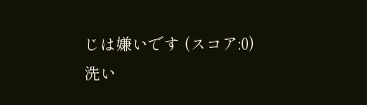じは嫌いです (スコア:0)
洗い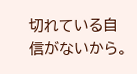切れている自信がないから。